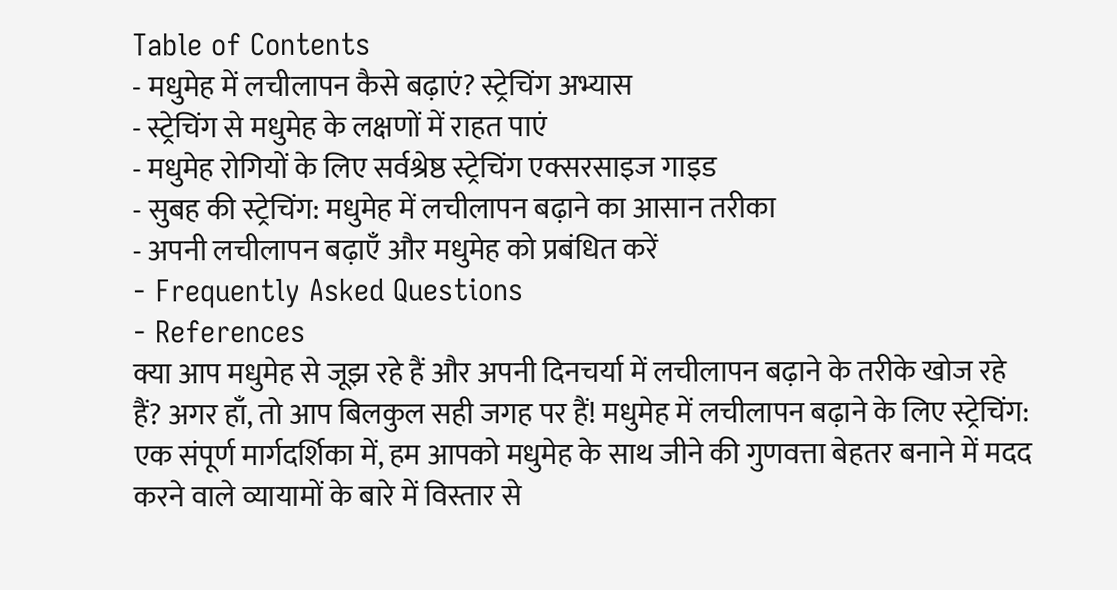Table of Contents
- मधुमेह में लचीलापन कैसे बढ़ाएं? स्ट्रेचिंग अभ्यास
- स्ट्रेचिंग से मधुमेह के लक्षणों में राहत पाएं
- मधुमेह रोगियों के लिए सर्वश्रेष्ठ स्ट्रेचिंग एक्सरसाइज गाइड
- सुबह की स्ट्रेचिंग: मधुमेह में लचीलापन बढ़ाने का आसान तरीका
- अपनी लचीलापन बढ़ाएँ और मधुमेह को प्रबंधित करें
- Frequently Asked Questions
- References
क्या आप मधुमेह से जूझ रहे हैं और अपनी दिनचर्या में लचीलापन बढ़ाने के तरीके खोज रहे हैं? अगर हाँ, तो आप बिलकुल सही जगह पर हैं! मधुमेह में लचीलापन बढ़ाने के लिए स्ट्रेचिंग: एक संपूर्ण मार्गदर्शिका में, हम आपको मधुमेह के साथ जीने की गुणवत्ता बेहतर बनाने में मदद करने वाले व्यायामों के बारे में विस्तार से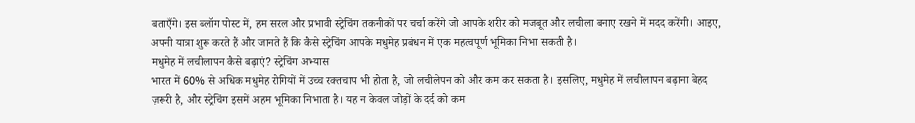बताएँगे। इस ब्लॉग पोस्ट में, हम सरल और प्रभावी स्ट्रेचिंग तकनीकों पर चर्चा करेंगे जो आपके शरीर को मजबूत और लचीला बनाए रखने में मदद करेंगी। आइए, अपनी यात्रा शुरू करते हैं और जानते हैं कि कैसे स्ट्रेचिंग आपके मधुमेह प्रबंधन में एक महत्वपूर्ण भूमिका निभा सकती है।
मधुमेह में लचीलापन कैसे बढ़ाएं? स्ट्रेचिंग अभ्यास
भारत में 60% से अधिक मधुमेह रोगियों में उच्च रक्तचाप भी होता है, जो लचीलेपन को और कम कर सकता है। इसलिए, मधुमेह में लचीलापन बढ़ाना बेहद ज़रूरी है, और स्ट्रेचिंग इसमें अहम भूमिका निभाता है। यह न केवल जोड़ों के दर्द को कम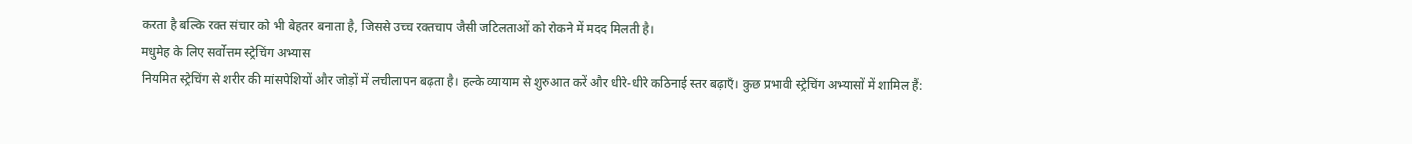करता है बल्कि रक्त संचार को भी बेहतर बनाता है, जिससे उच्च रक्तचाप जैसी जटिलताओं को रोकने में मदद मिलती है।
मधुमेह के लिए सर्वोत्तम स्ट्रेचिंग अभ्यास
नियमित स्ट्रेचिंग से शरीर की मांसपेशियों और जोड़ों में लचीलापन बढ़ता है। हल्के व्यायाम से शुरुआत करें और धीरे-धीरे कठिनाई स्तर बढ़ाएँ। कुछ प्रभावी स्ट्रेचिंग अभ्यासों में शामिल हैं: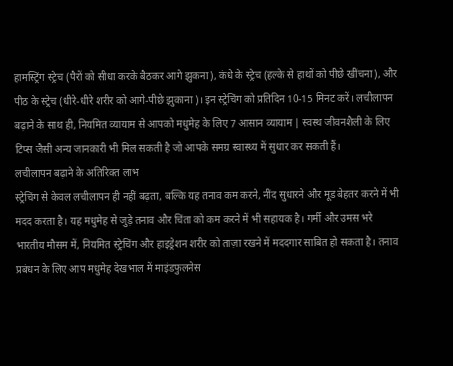हामस्ट्रिंग स्ट्रेच (पैरों को सीधा करके बैठकर आगे झुकना), कंधे के स्ट्रेच (हल्के से हाथों को पीछे खींचना), और पीठ के स्ट्रेच (धीरे-धीरे शरीर को आगे-पीछे झुकाना)। इन स्ट्रेचिंग को प्रतिदिन 10-15 मिनट करें। लचीलापन बढ़ाने के साथ ही, नियमित व्यायाम से आपको मधुमेह के लिए 7 आसान व्यायाम | स्वस्थ जीवनशैली के लिए टिप्स जैसी अन्य जानकारी भी मिल सकती है जो आपके समग्र स्वास्थ्य में सुधार कर सकती हैं।
लचीलापन बढ़ाने के अतिरिक्त लाभ
स्ट्रेचिंग से केवल लचीलापन ही नहीं बढ़ता, बल्कि यह तनाव कम करने, नींद सुधारने और मूड बेहतर करने में भी मदद करता है। यह मधुमेह से जुड़े तनाव और चिंता को कम करने में भी सहायक है। गर्मी और उमस भरे भारतीय मौसम में, नियमित स्ट्रेचिंग और हाइड्रेशन शरीर को ताज़ा रखने में मददगार साबित हो सकता है। तनाव प्रबंधन के लिए आप मधुमेह देखभाल में माइंडफुलनेस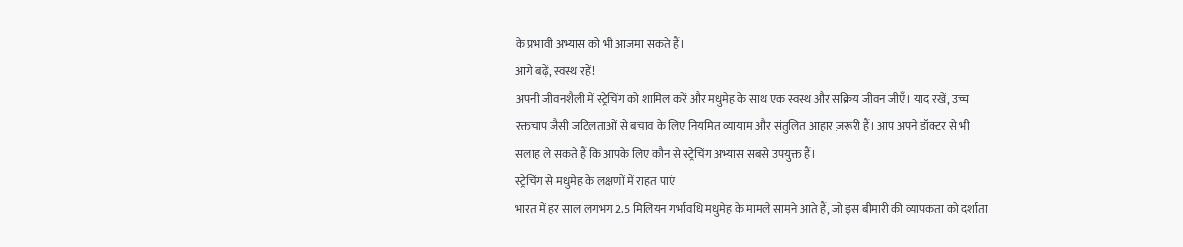के प्रभावी अभ्यास को भी आजमा सकते हैं।
आगे बढ़ें, स्वस्थ रहें!
अपनी जीवनशैली में स्ट्रेचिंग को शामिल करें और मधुमेह के साथ एक स्वस्थ और सक्रिय जीवन जीएँ। याद रखें, उच्च रक्तचाप जैसी जटिलताओं से बचाव के लिए नियमित व्यायाम और संतुलित आहार ज़रूरी हैं। आप अपने डॉक्टर से भी सलाह ले सकते हैं कि आपके लिए कौन से स्ट्रेचिंग अभ्यास सबसे उपयुक्त हैं।
स्ट्रेचिंग से मधुमेह के लक्षणों में राहत पाएं
भारत में हर साल लगभग 2.5 मिलियन गर्भावधि मधुमेह के मामले सामने आते हैं, जो इस बीमारी की व्यापकता को दर्शाता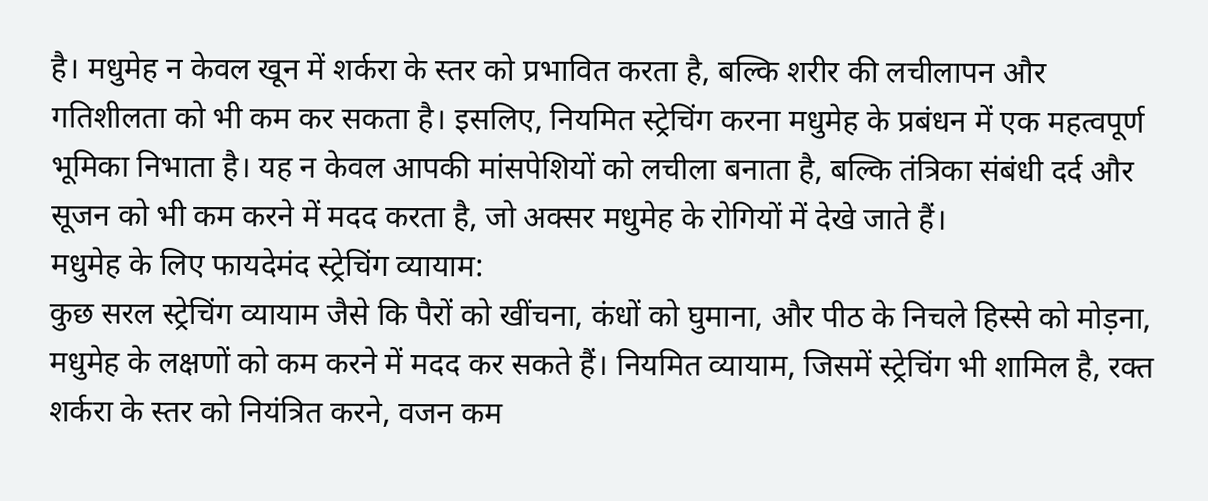है। मधुमेह न केवल खून में शर्करा के स्तर को प्रभावित करता है, बल्कि शरीर की लचीलापन और गतिशीलता को भी कम कर सकता है। इसलिए, नियमित स्ट्रेचिंग करना मधुमेह के प्रबंधन में एक महत्वपूर्ण भूमिका निभाता है। यह न केवल आपकी मांसपेशियों को लचीला बनाता है, बल्कि तंत्रिका संबंधी दर्द और सूजन को भी कम करने में मदद करता है, जो अक्सर मधुमेह के रोगियों में देखे जाते हैं।
मधुमेह के लिए फायदेमंद स्ट्रेचिंग व्यायाम:
कुछ सरल स्ट्रेचिंग व्यायाम जैसे कि पैरों को खींचना, कंधों को घुमाना, और पीठ के निचले हिस्से को मोड़ना, मधुमेह के लक्षणों को कम करने में मदद कर सकते हैं। नियमित व्यायाम, जिसमें स्ट्रेचिंग भी शामिल है, रक्त शर्करा के स्तर को नियंत्रित करने, वजन कम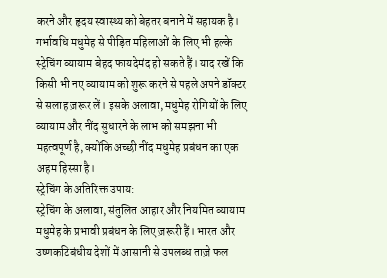करने और हृदय स्वास्थ्य को बेहतर बनाने में सहायक है। गर्भावधि मधुमेह से पीड़ित महिलाओं के लिए भी हल्के स्ट्रेचिंग व्यायाम बेहद फायदेमंद हो सकते हैं। याद रखें कि किसी भी नए व्यायाम को शुरू करने से पहले अपने डॉक्टर से सलाह ज़रूर लें। इसके अलावा, मधुमेह रोगियों के लिए व्यायाम और नींद सुधारने के लाभ को समझना भी महत्वपूर्ण है, क्योंकि अच्छी नींद मधुमेह प्रबंधन का एक अहम हिस्सा है।
स्ट्रेचिंग के अतिरिक्त उपाय:
स्ट्रेचिंग के अलावा, संतुलित आहार और नियमित व्यायाम मधुमेह के प्रभावी प्रबंधन के लिए ज़रूरी हैं। भारत और उष्णकटिबंधीय देशों में आसानी से उपलब्ध ताज़े फल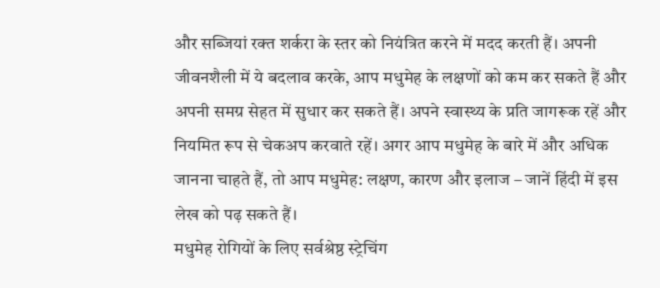और सब्जियां रक्त शर्करा के स्तर को नियंत्रित करने में मदद करती हैं। अपनी जीवनशैली में ये बदलाव करके, आप मधुमेह के लक्षणों को कम कर सकते हैं और अपनी समग्र सेहत में सुधार कर सकते हैं। अपने स्वास्थ्य के प्रति जागरूक रहें और नियमित रूप से चेकअप करवाते रहें। अगर आप मधुमेह के बारे में और अधिक जानना चाहते हैं, तो आप मधुमेह: लक्षण, कारण और इलाज – जानें हिंदी में इस लेख को पढ़ सकते हैं।
मधुमेह रोगियों के लिए सर्वश्रेष्ठ स्ट्रेचिंग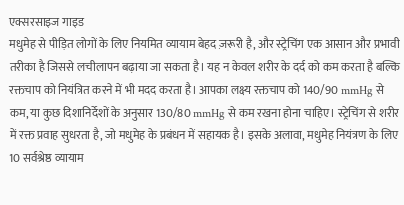एक्सरसाइज गाइड
मधुमेह से पीड़ित लोगों के लिए नियमित व्यायाम बेहद ज़रूरी है, और स्ट्रेचिंग एक आसान और प्रभावी तरीका है जिससे लचीलापन बढ़ाया जा सकता है। यह न केवल शरीर के दर्द को कम करता है बल्कि रक्तचाप को नियंत्रित करने में भी मदद करता है। आपका लक्ष्य रक्तचाप को 140/90 mmHg से कम, या कुछ दिशानिर्देशों के अनुसार 130/80 mmHg से कम रखना होना चाहिए। स्ट्रेचिंग से शरीर में रक्त प्रवाह सुधरता है, जो मधुमेह के प्रबंधन में सहायक है। इसके अलावा, मधुमेह नियंत्रण के लिए 10 सर्वश्रेष्ठ व्यायाम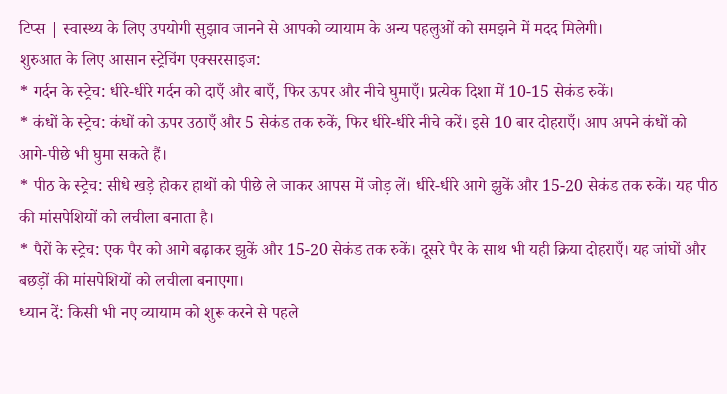टिप्स | स्वास्थ्य के लिए उपयोगी सुझाव जानने से आपको व्यायाम के अन्य पहलुओं को समझने में मदद मिलेगी।
शुरुआत के लिए आसान स्ट्रेचिंग एक्सरसाइज:
* गर्दन के स्ट्रेच: धीरे-धीरे गर्दन को दाएँ और बाएँ, फिर ऊपर और नीचे घुमाएँ। प्रत्येक दिशा में 10-15 सेकंड रुकें।
* कंधों के स्ट्रेच: कंधों को ऊपर उठाएँ और 5 सेकंड तक रुकें, फिर धीरे-धीरे नीचे करें। इसे 10 बार दोहराएँ। आप अपने कंधों को आगे-पीछे भी घुमा सकते हैं।
* पीठ के स्ट्रेच: सीधे खड़े होकर हाथों को पीछे ले जाकर आपस में जोड़ लें। धीरे-धीरे आगे झुकें और 15-20 सेकंड तक रुकें। यह पीठ की मांसपेशियों को लचीला बनाता है।
* पैरों के स्ट्रेच: एक पैर को आगे बढ़ाकर झुकें और 15-20 सेकंड तक रुकें। दूसरे पैर के साथ भी यही क्रिया दोहराएँ। यह जांघों और बछड़ों की मांसपेशियों को लचीला बनाएगा।
ध्यान दें: किसी भी नए व्यायाम को शुरू करने से पहले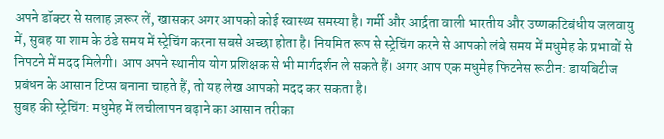अपने डॉक्टर से सलाह ज़रूर लें, खासकर अगर आपको कोई स्वास्थ्य समस्या है। गर्मी और आर्द्रता वाली भारतीय और उष्णकटिबंधीय जलवायु में, सुबह या शाम के ठंडे समय में स्ट्रेचिंग करना सबसे अच्छा होता है। नियमित रूप से स्ट्रेचिंग करने से आपको लंबे समय में मधुमेह के प्रभावों से निपटने में मदद मिलेगी। आप अपने स्थानीय योग प्रशिक्षक से भी मार्गदर्शन ले सकते हैं। अगर आप एक मधुमेह फिटनेस रूटीन: डायबिटीज प्रबंधन के आसान टिप्स बनाना चाहते हैं, तो यह लेख आपको मदद कर सकता है।
सुबह की स्ट्रेचिंग: मधुमेह में लचीलापन बढ़ाने का आसान तरीका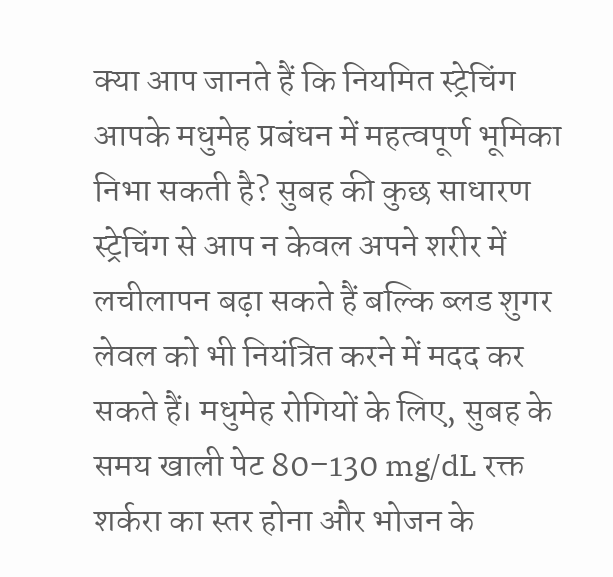क्या आप जानते हैं कि नियमित स्ट्रेचिंग आपके मधुमेह प्रबंधन में महत्वपूर्ण भूमिका निभा सकती है? सुबह की कुछ साधारण स्ट्रेचिंग से आप न केवल अपने शरीर में लचीलापन बढ़ा सकते हैं बल्कि ब्लड शुगर लेवल को भी नियंत्रित करने में मदद कर सकते हैं। मधुमेह रोगियों के लिए, सुबह के समय खाली पेट 80–130 mg/dL रक्त शर्करा का स्तर होना और भोजन के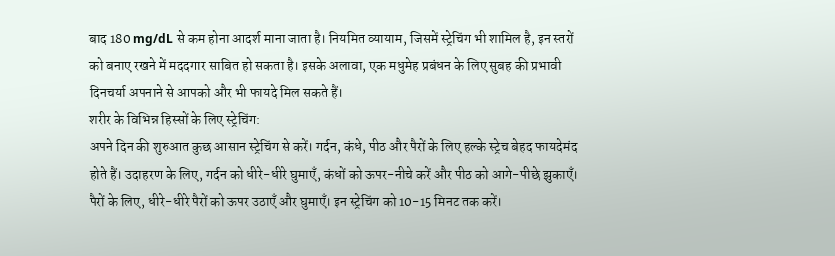बाद 180 mg/dL से कम होना आदर्श माना जाता है। नियमित व्यायाम, जिसमें स्ट्रेचिंग भी शामिल है, इन स्तरों को बनाए रखने में मददगार साबित हो सकता है। इसके अलावा, एक मधुमेह प्रबंधन के लिए सुबह की प्रभावी दिनचर्या अपनाने से आपको और भी फायदे मिल सकते हैं।
शरीर के विभिन्न हिस्सों के लिए स्ट्रेचिंग:
अपने दिन की शुरुआत कुछ आसान स्ट्रेचिंग से करें। गर्दन, कंधे, पीठ और पैरों के लिए हल्के स्ट्रेच बेहद फायदेमंद होते हैं। उदाहरण के लिए, गर्दन को धीरे-धीरे घुमाएँ, कंधों को ऊपर-नीचे करें और पीठ को आगे-पीछे झुकाएँ। पैरों के लिए, धीरे-धीरे पैरों को ऊपर उठाएँ और घुमाएँ। इन स्ट्रेचिंग को 10-15 मिनट तक करें।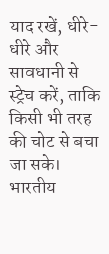याद रखें, धीरे-धीरे और सावधानी से स्ट्रेच करें, ताकि किसी भी तरह की चोट से बचा जा सके।
भारतीय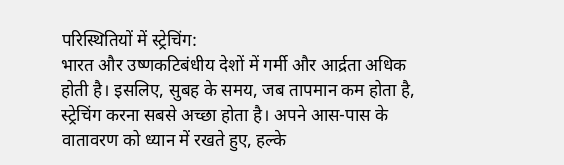परिस्थितियों में स्ट्रेचिंग:
भारत और उष्णकटिबंधीय देशों में गर्मी और आर्द्रता अधिक होती है। इसलिए, सुबह के समय, जब तापमान कम होता है, स्ट्रेचिंग करना सबसे अच्छा होता है। अपने आस-पास के वातावरण को ध्यान में रखते हुए, हल्के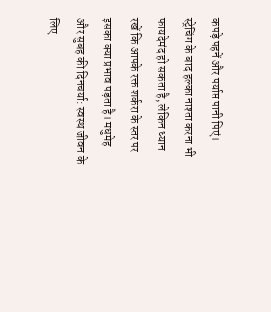कपड़े पहनें और पर्याप्त पानी पिएं। स्ट्रेचिंग के बाद हल्का नाश्ता करना भी फायदेमंद हो सकता है, लेकिन ध्यान रखें कि आपके रक्त शर्करा के स्तर पर इसका क्या प्रभाव पड़ता है। मधुमेह और सुबह की दिनचर्या: स्वस्थ जीवन के लिए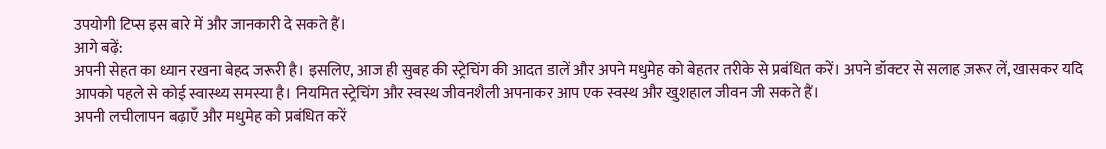उपयोगी टिप्स इस बारे में और जानकारी दे सकते हैं।
आगे बढ़ें:
अपनी सेहत का ध्यान रखना बेहद जरूरी है। इसलिए, आज ही सुबह की स्ट्रेचिंग की आदत डालें और अपने मधुमेह को बेहतर तरीके से प्रबंधित करें। अपने डॉक्टर से सलाह ज़रूर लें, खासकर यदि आपको पहले से कोई स्वास्थ्य समस्या है। नियमित स्ट्रेचिंग और स्वस्थ जीवनशैली अपनाकर आप एक स्वस्थ और खुशहाल जीवन जी सकते हैं।
अपनी लचीलापन बढ़ाएँ और मधुमेह को प्रबंधित करें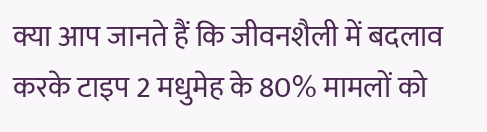क्या आप जानते हैं कि जीवनशैली में बदलाव करके टाइप 2 मधुमेह के 80% मामलों को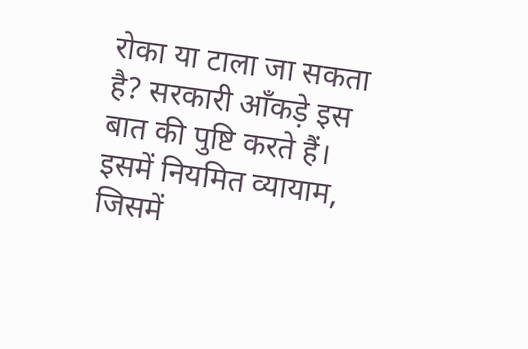रोका या टाला जा सकता है? सरकारी आँकड़े इस बात की पुष्टि करते हैं। इसमें नियमित व्यायाम, जिसमें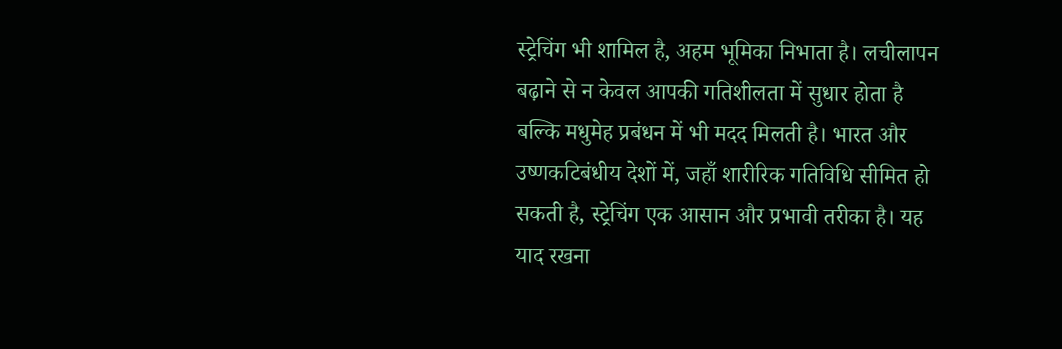स्ट्रेचिंग भी शामिल है, अहम भूमिका निभाता है। लचीलापन बढ़ाने से न केवल आपकी गतिशीलता में सुधार होता है बल्कि मधुमेह प्रबंधन में भी मदद मिलती है। भारत और उष्णकटिबंधीय देशों में, जहाँ शारीरिक गतिविधि सीमित हो सकती है, स्ट्रेचिंग एक आसान और प्रभावी तरीका है। यह याद रखना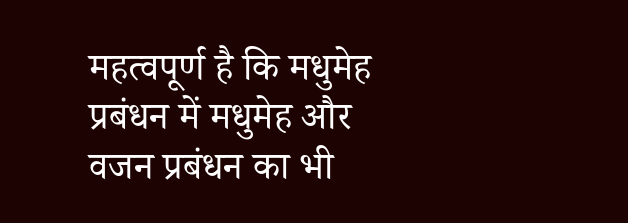महत्वपूर्ण है कि मधुमेह प्रबंधन में मधुमेह और वजन प्रबंधन का भी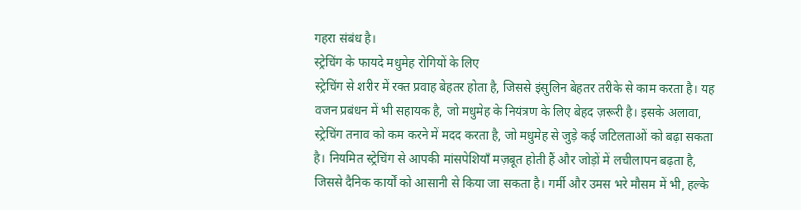गहरा संबंध है।
स्ट्रेचिंग के फायदे मधुमेह रोगियों के लिए
स्ट्रेचिंग से शरीर में रक्त प्रवाह बेहतर होता है, जिससे इंसुलिन बेहतर तरीके से काम करता है। यह वजन प्रबंधन में भी सहायक है, जो मधुमेह के नियंत्रण के लिए बेहद ज़रूरी है। इसके अलावा, स्ट्रेचिंग तनाव को कम करने में मदद करता है, जो मधुमेह से जुड़े कई जटिलताओं को बढ़ा सकता है। नियमित स्ट्रेचिंग से आपकी मांसपेशियाँ मज़बूत होती हैं और जोड़ों में लचीलापन बढ़ता है, जिससे दैनिक कार्यों को आसानी से किया जा सकता है। गर्मी और उमस भरे मौसम में भी, हल्के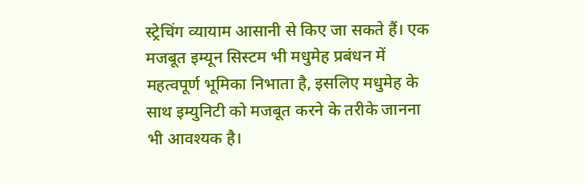स्ट्रेचिंग व्यायाम आसानी से किए जा सकते हैं। एक मजबूत इम्यून सिस्टम भी मधुमेह प्रबंधन में महत्वपूर्ण भूमिका निभाता है, इसलिए मधुमेह के साथ इम्युनिटी को मजबूत करने के तरीके जानना भी आवश्यक है।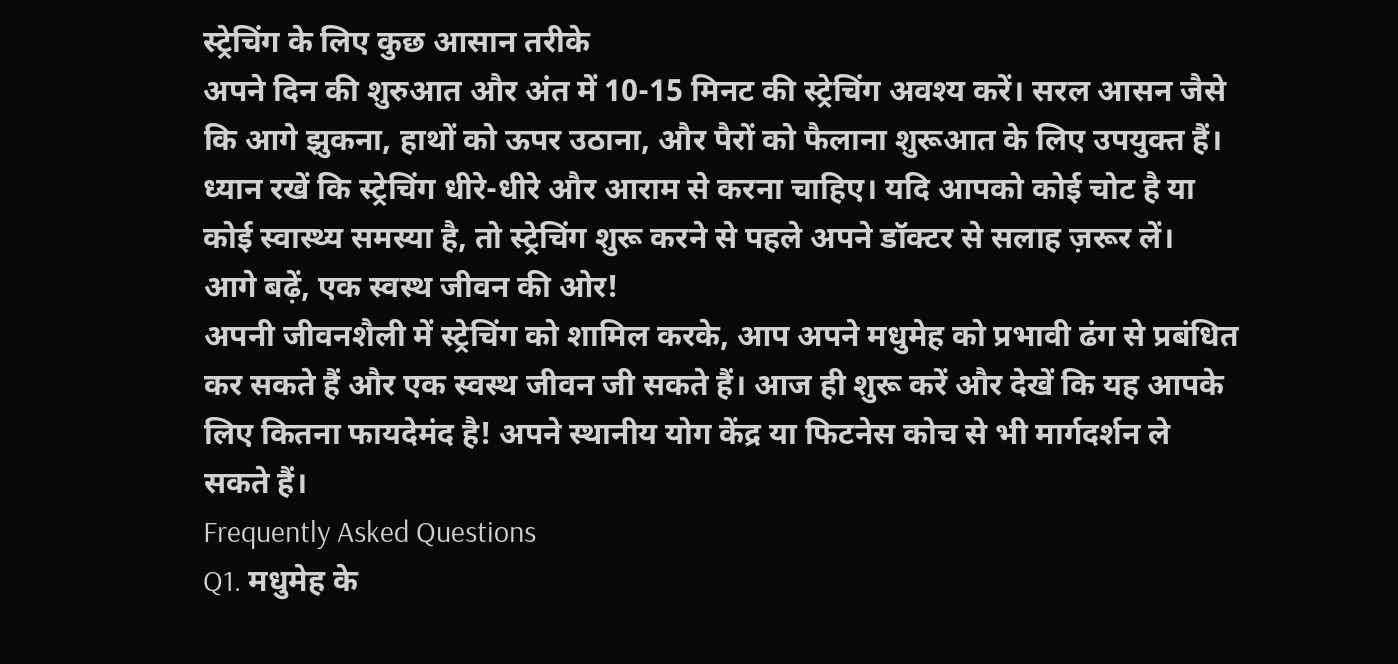स्ट्रेचिंग के लिए कुछ आसान तरीके
अपने दिन की शुरुआत और अंत में 10-15 मिनट की स्ट्रेचिंग अवश्य करें। सरल आसन जैसे कि आगे झुकना, हाथों को ऊपर उठाना, और पैरों को फैलाना शुरूआत के लिए उपयुक्त हैं। ध्यान रखें कि स्ट्रेचिंग धीरे-धीरे और आराम से करना चाहिए। यदि आपको कोई चोट है या कोई स्वास्थ्य समस्या है, तो स्ट्रेचिंग शुरू करने से पहले अपने डॉक्टर से सलाह ज़रूर लें।
आगे बढ़ें, एक स्वस्थ जीवन की ओर!
अपनी जीवनशैली में स्ट्रेचिंग को शामिल करके, आप अपने मधुमेह को प्रभावी ढंग से प्रबंधित कर सकते हैं और एक स्वस्थ जीवन जी सकते हैं। आज ही शुरू करें और देखें कि यह आपके लिए कितना फायदेमंद है! अपने स्थानीय योग केंद्र या फिटनेस कोच से भी मार्गदर्शन ले सकते हैं।
Frequently Asked Questions
Q1. मधुमेह के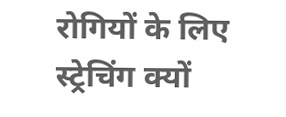रोगियों के लिए स्ट्रेचिंग क्यों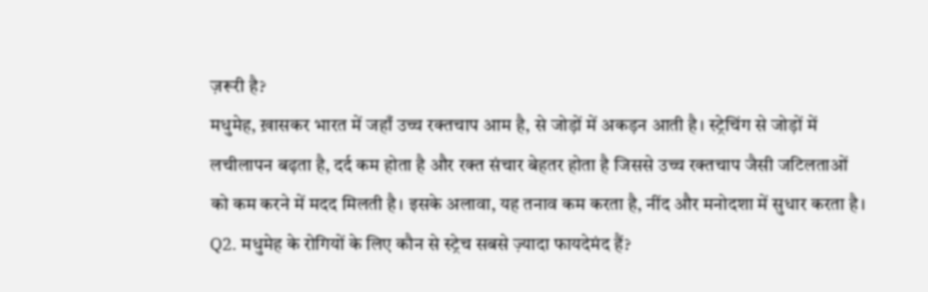ज़रूरी है?
मधुमेह, ख़ासकर भारत में जहाँ उच्च रक्तचाप आम है, से जोड़ों में अकड़न आती है। स्ट्रेचिंग से जोड़ों में लचीलापन बढ़ता है, दर्द कम होता है और रक्त संचार बेहतर होता है जिससे उच्च रक्तचाप जैसी जटिलताओं को कम करने में मदद मिलती है। इसके अलावा, यह तनाव कम करता है, नींद और मनोदशा में सुधार करता है।
Q2. मधुमेह के रोगियों के लिए कौन से स्ट्रेच सबसे ज़्यादा फायदेमंद हैं?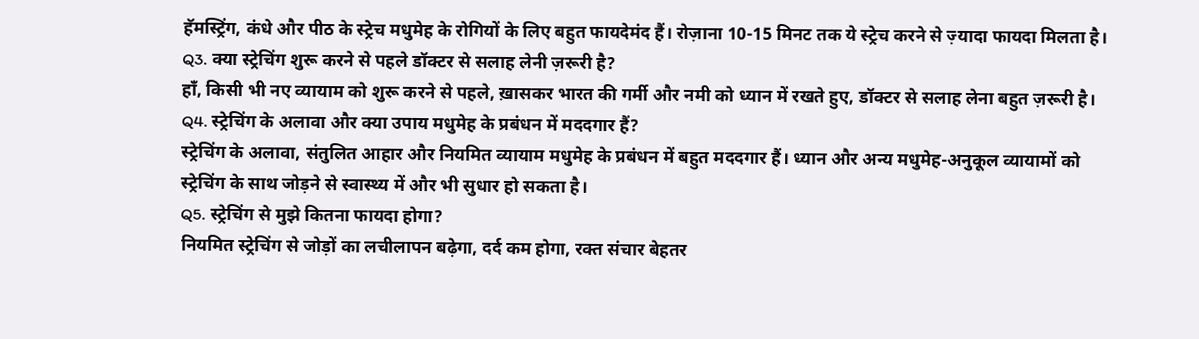हॅमस्ट्रिंग, कंधे और पीठ के स्ट्रेच मधुमेह के रोगियों के लिए बहुत फायदेमंद हैं। रोज़ाना 10-15 मिनट तक ये स्ट्रेच करने से ज़्यादा फायदा मिलता है।
Q3. क्या स्ट्रेचिंग शुरू करने से पहले डॉक्टर से सलाह लेनी ज़रूरी है?
हाँ, किसी भी नए व्यायाम को शुरू करने से पहले, ख़ासकर भारत की गर्मी और नमी को ध्यान में रखते हुए, डॉक्टर से सलाह लेना बहुत ज़रूरी है।
Q4. स्ट्रेचिंग के अलावा और क्या उपाय मधुमेह के प्रबंधन में मददगार हैं?
स्ट्रेचिंग के अलावा, संतुलित आहार और नियमित व्यायाम मधुमेह के प्रबंधन में बहुत मददगार हैं। ध्यान और अन्य मधुमेह-अनुकूल व्यायामों को स्ट्रेचिंग के साथ जोड़ने से स्वास्थ्य में और भी सुधार हो सकता है।
Q5. स्ट्रेचिंग से मुझे कितना फायदा होगा?
नियमित स्ट्रेचिंग से जोड़ों का लचीलापन बढ़ेगा, दर्द कम होगा, रक्त संचार बेहतर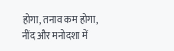होगा, तनाव कम होगा, नींद और मनोदशा में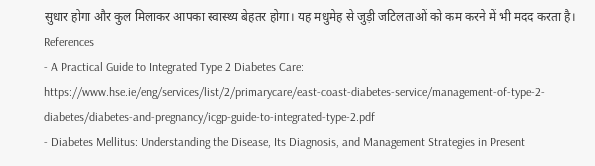सुधार होगा और कुल मिलाकर आपका स्वास्थ्य बेहतर होगा। यह मधुमेह से जुड़ी जटिलताओं को कम करने में भी मदद करता है।
References
- A Practical Guide to Integrated Type 2 Diabetes Care: https://www.hse.ie/eng/services/list/2/primarycare/east-coast-diabetes-service/management-of-type-2-diabetes/diabetes-and-pregnancy/icgp-guide-to-integrated-type-2.pdf
- Diabetes Mellitus: Understanding the Disease, Its Diagnosis, and Management Strategies in Present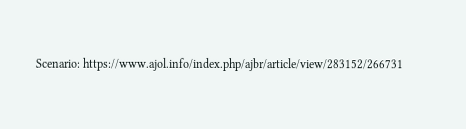Scenario: https://www.ajol.info/index.php/ajbr/article/view/283152/266731